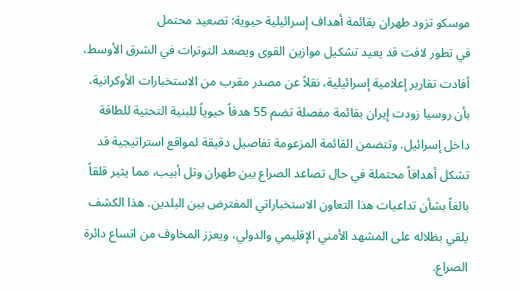موسكو تزود طهران بقائمة أهداف إسرائيلية حيوية: تصعيد محتمل
في تطور لافت قد يعيد تشكيل موازين القوى ويصعد التوترات في الشرق الأوسط، أفادت تقارير إعلامية إسرائيلية، نقلاً عن مصدر مقرب من الاستخبارات الأوكرانية، بأن روسيا زودت إيران بقائمة مفصلة تضم 55 هدفاً حيوياً للبنية التحتية للطاقة داخل إسرائيل. وتتضمن القائمة المزعومة تفاصيل دقيقة لمواقع استراتيجية قد تشكل أهدافاً محتملة في حال تصاعد الصراع بين طهران وتل أبيب، مما يثير قلقاً بالغاً بشأن تداعيات هذا التعاون الاستخباراتي المفترض بين البلدين. هذا الكشف يلقي بظلاله على المشهد الأمني الإقليمي والدولي، ويعزز المخاوف من اتساع دائرة الصراع.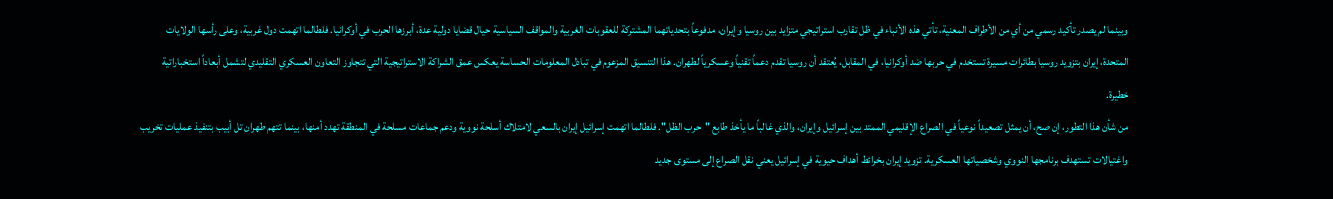وبينما لم يصدر تأكيد رسمي من أي من الأطراف المعنية، تأتي هذه الأنباء في ظل تقارب استراتيجي متزايد بين روسيا وإيران، مدفوعاً بتحدياتهما المشتركة للعقوبات الغربية والمواقف السياسية حيال قضايا دولية عدة، أبرزها الحرب في أوكرانيا. فلطالما اتهمت دول غربية، وعلى رأسها الولايات المتحدة، إيران بتزويد روسيا بطائرات مسيرة تستخدم في حربها ضد أوكرانيا، في المقابل، يُعتقد أن روسيا تقدم دعماً تقنياً وعسكرياً لطهران. هذا التنسيق المزعوم في تبادل المعلومات الحساسة يعكس عمق الشراكة الاستراتيجية التي تتجاوز التعاون العسكري التقليدي لتشمل أبعاداً استخباراتية خطيرة.
من شأن هذا التطور، إن صح، أن يمثل تصعيداً نوعياً في الصراع الإقليمي الممتد بين إسرائيل وإيران، والذي غالباً ما يأخذ طابع "حرب الظل". فلطالما اتهمت إسرائيل إيران بالسعي لامتلاك أسلحة نووية ودعم جماعات مسلحة في المنطقة تهدد أمنها، بينما تتهم طهران تل أبيب بتنفيذ عمليات تخريب واغتيالات تستهدف برنامجها النووي وشخصياتها العسكرية. تزويد إيران بخرائط أهداف حيوية في إسرائيل يعني نقل الصراع إلى مستوى جديد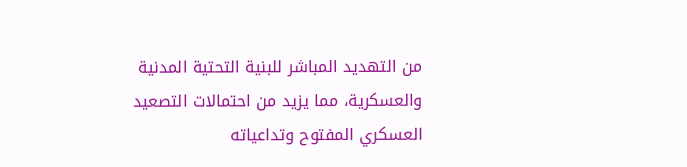من التهديد المباشر للبنية التحتية المدنية والعسكرية، مما يزيد من احتمالات التصعيد العسكري المفتوح وتداعياته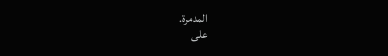المدمرة.
على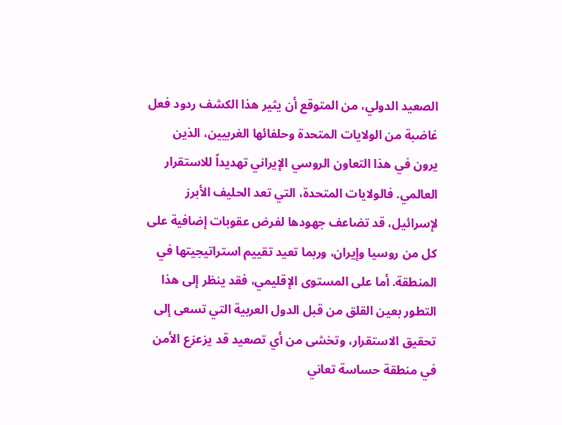الصعيد الدولي، من المتوقع أن يثير هذا الكشف ردود فعل غاضبة من الولايات المتحدة وحلفائها الغربيين، الذين يرون في هذا التعاون الروسي الإيراني تهديداً للاستقرار العالمي. فالولايات المتحدة، التي تعد الحليف الأبرز لإسرائيل، قد تضاعف جهودها لفرض عقوبات إضافية على كل من روسيا وإيران، وربما تعيد تقييم استراتيجيتها في المنطقة. أما على المستوى الإقليمي، فقد ينظر إلى هذا التطور بعين القلق من قبل الدول العربية التي تسعى إلى تحقيق الاستقرار، وتخشى من أي تصعيد قد يزعزع الأمن في منطقة حساسة تعاني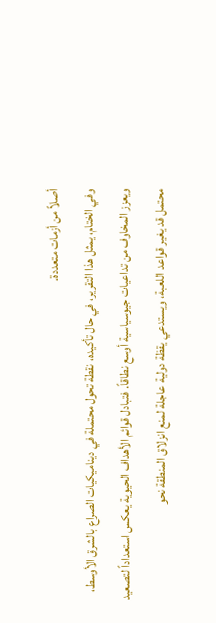أصلاً من أزمات متعددة.
وفي الختام، يمثل هذا التقرير، في حال تأكيده، نقطة تحول محتملة في ديناميكيات الصراع بالشرق الأوسط، ويعزز المخاوف من تداعيات جيوسياسية أوسع نطاقاً. فتبادل قوائم الأهداف الحيوية يعكس استعداداً لتصعيد محتمل قد يغير قواعد اللعبة، ويستدعي يقظة دولية عاجلة لمنع انزلاق المنطقة نحو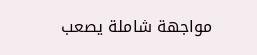مواجهة شاملة يصعب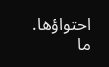احتواؤها.
ما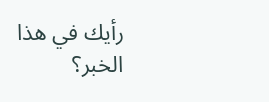رأيك في هذا الخبر؟